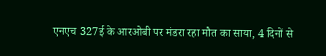एनएच 327ई के आरओबी पर मंडरा रहा मौत का साया, 4 दिनों से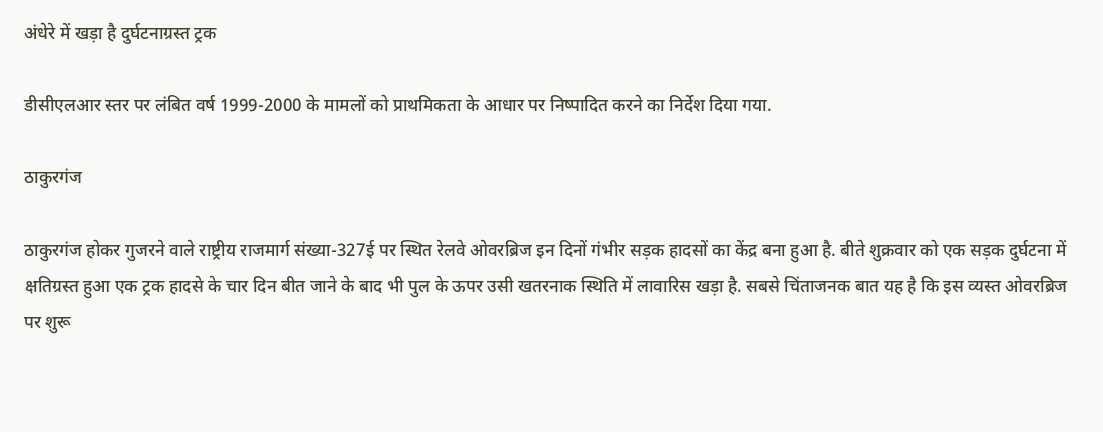अंधेरे में खड़ा है दुर्घटनाग्रस्त ट्रक

डीसीएलआर स्तर पर लंबित वर्ष 1999-2000 के मामलों को प्राथमिकता के आधार पर निष्पादित करने का निर्देश दिया गया.

ठाकुरगंज

ठाकुरगंज होकर गुजरने वाले राष्ट्रीय राजमार्ग संख्या-327ई पर स्थित रेलवे ओवरब्रिज इन दिनों गंभीर सड़क हादसों का केंद्र बना हुआ है. बीते शुक्रवार को एक सड़क दुर्घटना में क्षतिग्रस्त हुआ एक ट्रक हादसे के चार दिन बीत जाने के बाद भी पुल के ऊपर उसी खतरनाक स्थिति में लावारिस खड़ा है. सबसे चिंताजनक बात यह है कि इस व्यस्त ओवरब्रिज पर शुरू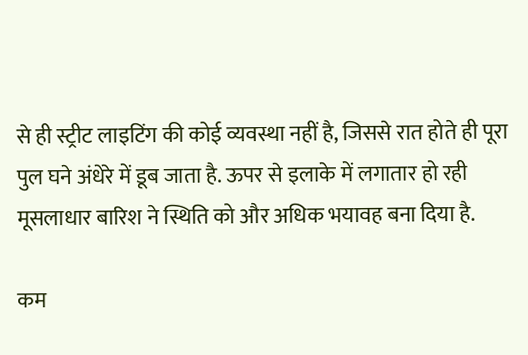से ही स्ट्रीट लाइटिंग की कोई व्यवस्था नहीं है, जिससे रात होते ही पूरा पुल घने अंधेरे में डूब जाता है. ऊपर से इलाके में लगातार हो रही मूसलाधार बारिश ने स्थिति को और अधिक भयावह बना दिया है.

कम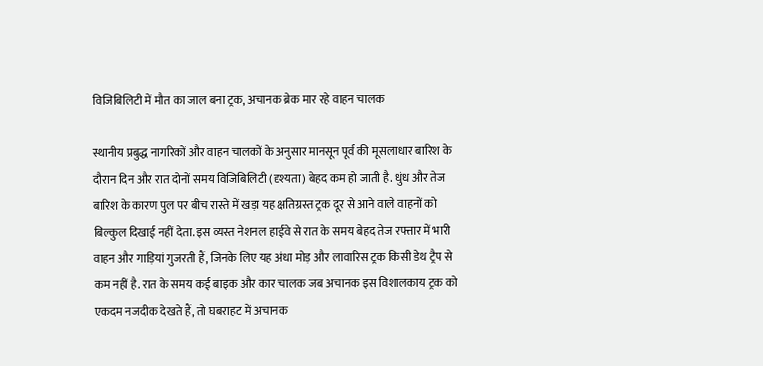विजिबिलिटी में मौत का जाल बना ट्रक, अचानक ब्रेक मार रहे वाहन चालक

स्थानीय प्रबुद्ध नागरिकों और वाहन चालकों के अनुसार मानसून पूर्व की मूसलाधार बारिश के दौरान दिन और रात दोनों समय विजिबिलिटी (दृश्यता) बेहद कम हो जाती है. धुंध और तेज बारिश के कारण पुल पर बीच रास्ते में खड़ा यह क्षतिग्रस्त ट्रक दूर से आने वाले वाहनों को बिल्कुल दिखाई नहीं देता. इस व्यस्त नेशनल हाईवे से रात के समय बेहद तेज रफ्तार में भारी वाहन और गाड़ियां गुजरती हैं, जिनके लिए यह अंधा मोड़ और लावारिस ट्रक किसी डेथ ट्रैप से कम नहीं है. रात के समय कई बाइक और कार चालक जब अचानक इस विशालकाय ट्रक को एकदम नजदीक देखते हैं, तो घबराहट में अचानक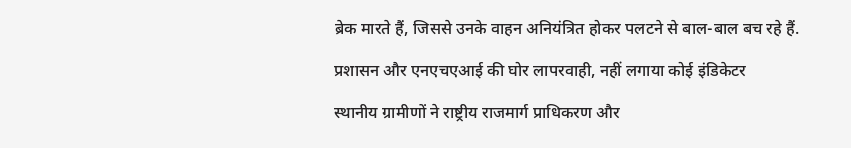ब्रेक मारते हैं, जिससे उनके वाहन अनियंत्रित होकर पलटने से बाल-बाल बच रहे हैं.

प्रशासन और एनएचएआई की घोर लापरवाही, नहीं लगाया कोई इंडिकेटर

स्थानीय ग्रामीणों ने राष्ट्रीय राजमार्ग प्राधिकरण और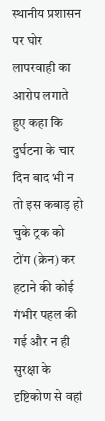स्थानीय प्रशासन पर घोर लापरवाही का आरोप लगाते हुए कहा कि दुर्घटना के चार दिन बाद भी न तो इस कबाड़ हो चुके ट्रक को टोंग (क्रेन) कर हटाने की कोई गंभीर पहल की गई और न ही सुरक्षा के दृष्टिकोण से वहां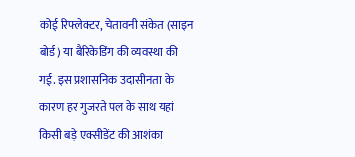कोई रिफ्लेक्टर, चेतावनी संकेत (साइन बोर्ड) या बैरिकेडिंग की व्यवस्था की गई. इस प्रशासनिक उदासीनता के कारण हर गुजरते पल के साथ यहां किसी बड़े एक्सीडेंट की आशंका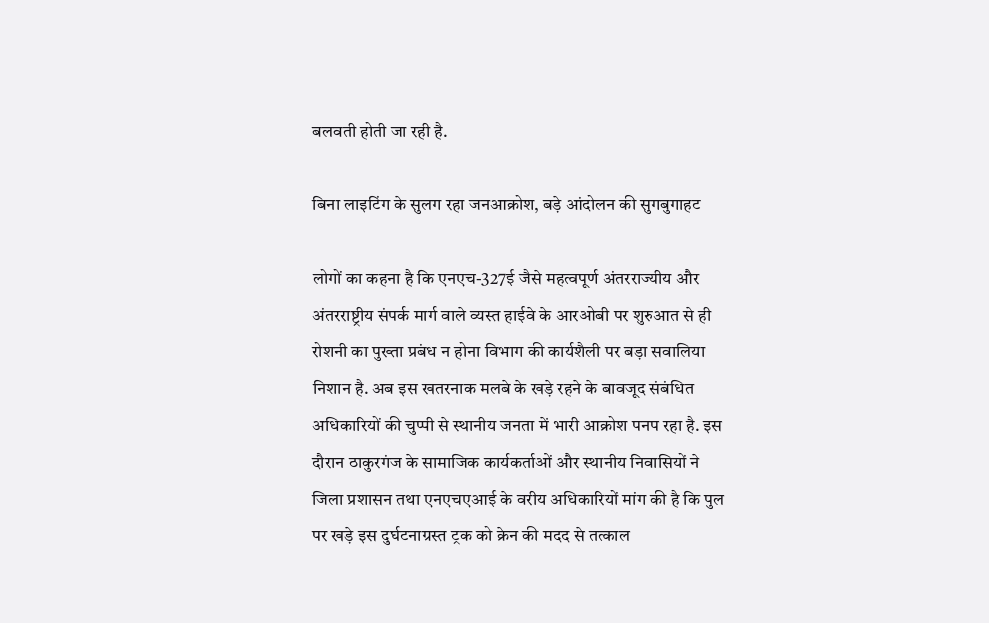बलवती होती जा रही है.

बिना लाइटिंग के सुलग रहा जनआक्रोश, बड़े आंदोलन की सुगबुगाहट

लोगों का कहना है कि एनएच-327ई जैसे महत्वपूर्ण अंतरराज्यीय और अंतरराष्ट्रीय संपर्क मार्ग वाले व्यस्त हाईवे के आरओबी पर शुरुआत से ही रोशनी का पुख्ता प्रबंध न होना विभाग की कार्यशैली पर बड़ा सवालिया निशान है. अब इस खतरनाक मलबे के खड़े रहने के बावजूद संबंधित अधिकारियों की चुप्पी से स्थानीय जनता में भारी आक्रोश पनप रहा है. इस दौरान ठाकुरगंज के सामाजिक कार्यकर्ताओं और स्थानीय निवासियों ने जिला प्रशासन तथा एनएचएआई के वरीय अधिकारियों मांग की है कि पुल पर खड़े इस दुर्घटनाग्रस्त ट्रक को क्रेन की मदद से तत्काल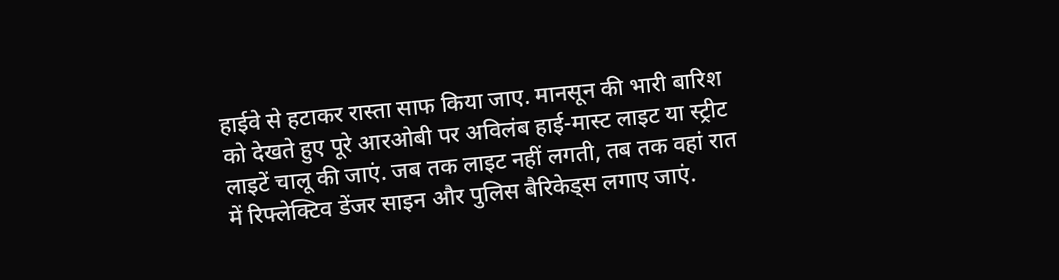हाईवे से हटाकर रास्ता साफ किया जाए. मानसून की भारी बारिश को देखते हुए पूरे आरओबी पर अविलंब हाई-मास्ट लाइट या स्ट्रीट लाइटें चालू की जाएं. जब तक लाइट नहीं लगती, तब तक वहां रात में रिफ्लेक्टिव डेंजर साइन और पुलिस बैरिकेड्स लगाए जाएं.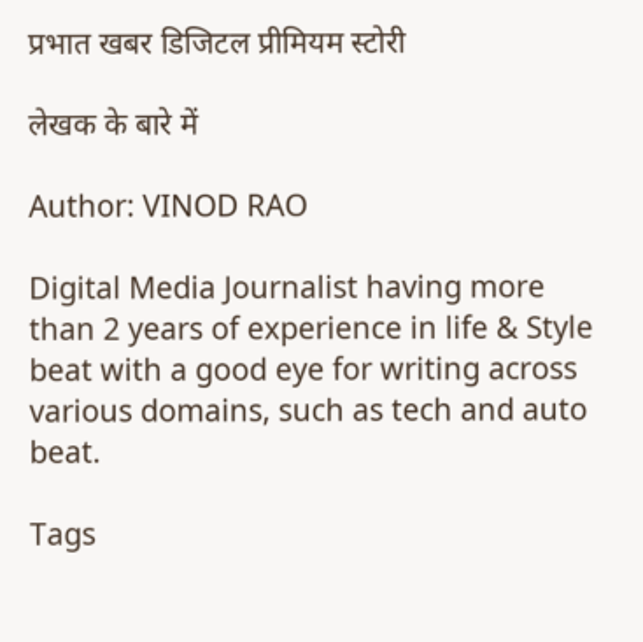प्रभात खबर डिजिटल प्रीमियम स्टोरी

लेखक के बारे में

Author: VINOD RAO

Digital Media Journalist having more than 2 years of experience in life & Style beat with a good eye for writing across various domains, such as tech and auto beat.

Tags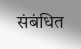संबंधित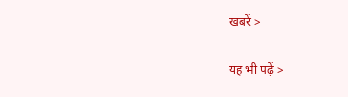खबरें >

यह भी पढ़ें >